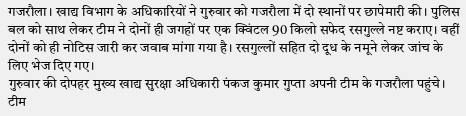गजरौला। खाद्य विभाग के अधिकारियों ने गुरुवार को गजरौला में दो स्थानों पर छापेमारी की। पुलिस बल को साथ लेकर टीम ने दोनों ही जगहों पर एक क्विंटल 90 किलो सफेद रसगुल्ले नष्ट कराए। वहीं दोनों को ही नोटिस जारी कर जवाब मांगा गया है। रसगुल्लों सहित दो दूध के नमूने लेकर जांच के लिए भेज दिए गए।
गुरुवार की दोपहर मुख्य खाद्य सुरक्षा अधिकारी पंकज कुमार गुप्ता अपनी टीम के गजरौला पहुंचे। टीम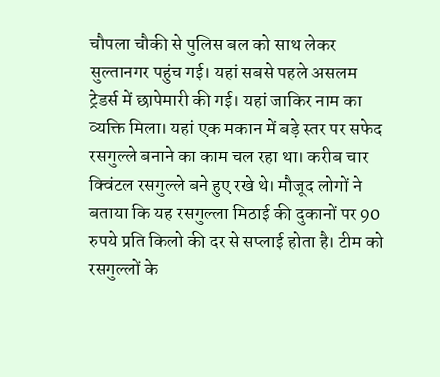चौपला चौकी से पुलिस बल को साथ लेकर सुल्तानगर पहुंच गई। यहां सबसे पहले असलम ट्रेडर्स में छापेमारी की गई। यहां जाकिर नाम का व्यक्ति मिला। यहां एक मकान में बड़े स्तर पर सफेद रसगुल्ले बनाने का काम चल रहा था। करीब चार क्विंटल रसगुल्ले बने हुए रखे थे। मौजूद लोगों ने बताया कि यह रसगुल्ला मिठाई की दुकानों पर 90 रुपये प्रति किलो की दर से सप्लाई होता है। टीम को रसगुल्लों के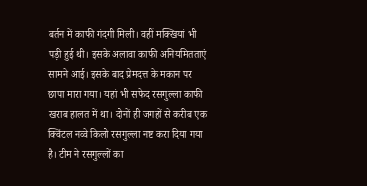बर्तन में काफी गंदगी मिली। वहीं मक्खियां भी पड़ी हुई थी। इसके अलावा काफी अनियमितताएं सामने आई। इसके बाद प्रेमदत्त के मकान पर छापा मारा गया। यहां भी सफेद रसगुल्ला काफी खराब हालत में था। दोनों ही जगहों से करीब एक क्विंटल नव्वे किलो रसगुल्ला नष्ट करा दिया गया है। टीम ने रसगुल्लों का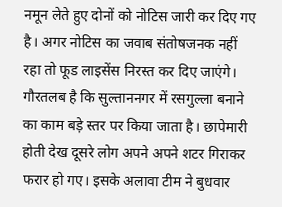नमून लेते हुए दोनों को नोटिस जारी कर दिए गए है। अगर नोटिस का जवाब संतोषजनक नहीं रहा तो फूड लाइसेंस निरस्त कर दिए जाएंगे। गौरतलब है कि सुल्ताननगर में रसगुल्ला बनाने का काम बड़े स्तर पर किया जाता है। छापेमारी होती देख दूसरे लोग अपने अपने शटर गिराकर फरार हो गए। इसके अलावा टीम ने बुधवार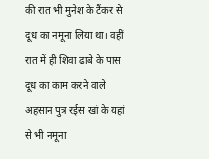की रात भी मुनेश के टैंकर से दूध का नमूना लिया था। वहीं रात में ही शिवा ढाबे के पास दूध का काम करने वाले अहसान पुत्र रईस खां के यहां से भी नमूना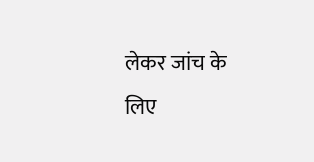लेकर जांच के लिए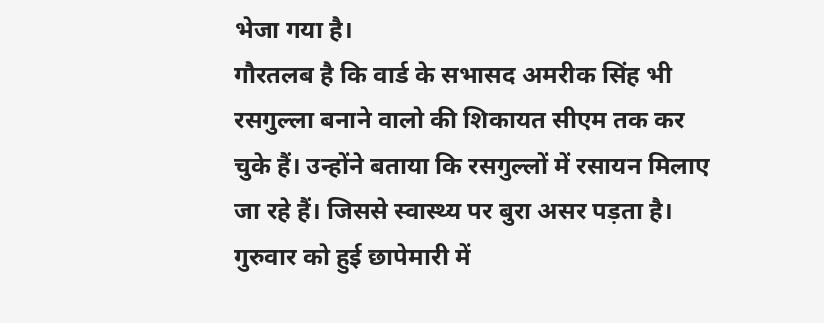भेजा गया है।
गौरतलब है कि वार्ड के सभासद अमरीक सिंह भी रसगुल्ला बनाने वालो की शिकायत सीएम तक कर चुके हैं। उन्होंने बताया कि रसगुल्लों में रसायन मिलाए जा रहे हैं। जिससे स्वास्थ्य पर बुरा असर पड़ता है। गुरुवार को हुई छापेमारी में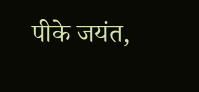पीके जयंत,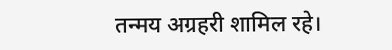तन्मय अग्रहरी शामिल रहे।